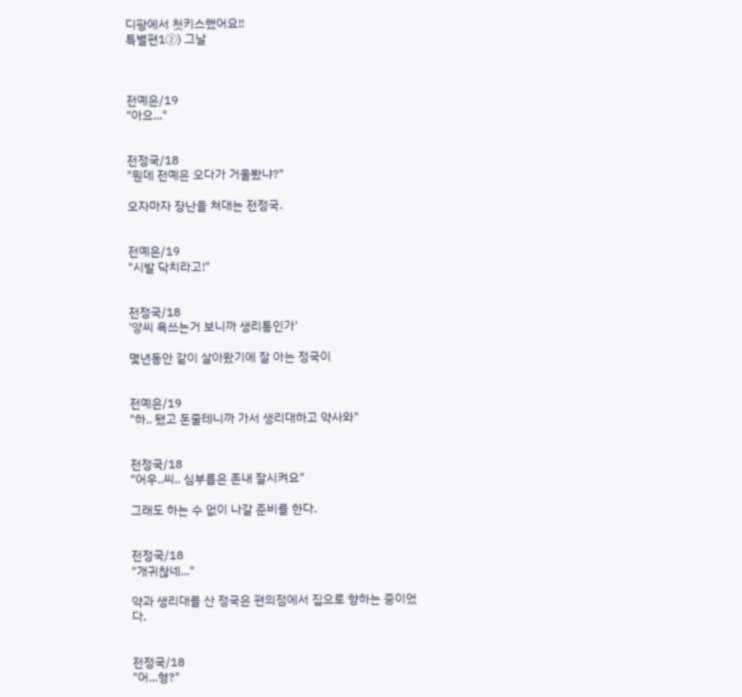디팡에서 첫키스했어요!!
특별편1②) 그날



전예은/19
"아으..."


전정국/18
"뭔데 전예은 오다가 거울봤냐?"

오자마자 장난을 쳐대는 전정국.


전예은/19
"시발 닥치라고!"


전정국/18
'앟씨 욕쓰는거 보니까 생리통인가'

몇년동안 같이 살아왔기에 잘 아는 정국이


전예은/19
"하.. 됐고 돈줄테니까 가서 생리대하고 약사와"


전정국/18
"어우..씨.. 심부름은 존내 잘시켜요"

그래도 하는 수 없이 나갈 준비를 한다.


전정국/18
"개귀찮네..."

약과 생리대를 산 정국은 편의점에서 집으로 향하는 중이었다.


전정국/18
"어...형?"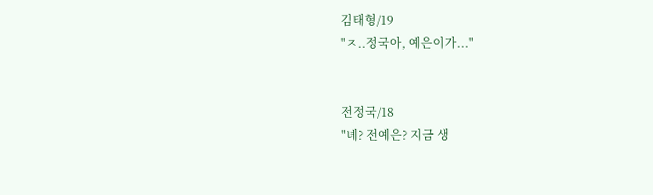김태형/19
"ㅈ..정국아, 예은이가..."


전정국/18
"녜? 전예은? 지금 생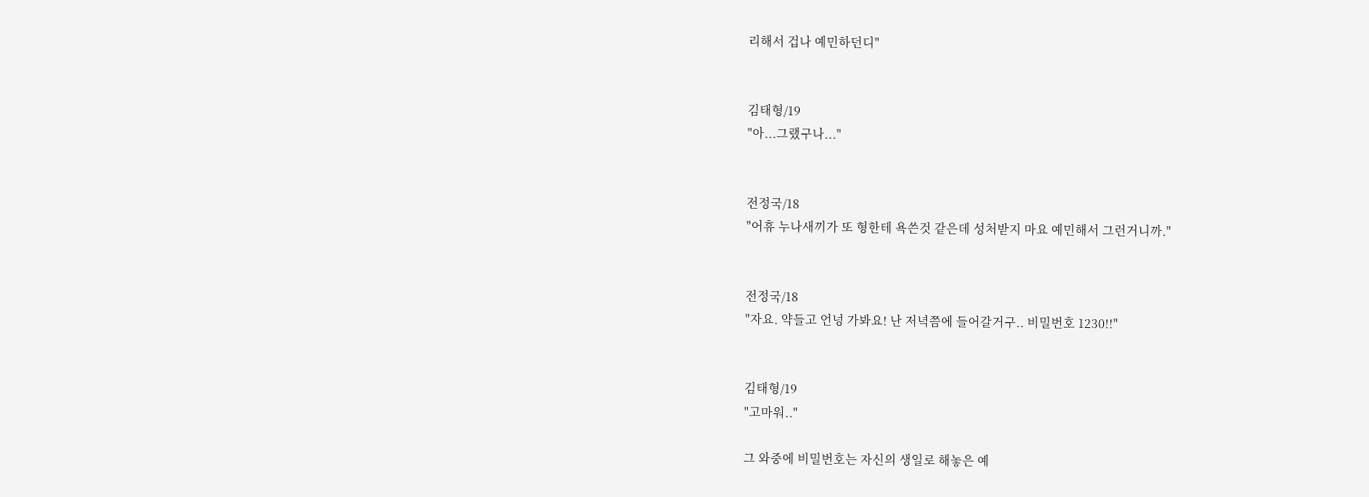리해서 겁나 예민하던디"


김태형/19
"아...그랬구나..."


전정국/18
"어휴 누나새끼가 또 형한테 욕쓴것 같은데 성처받지 마요 예민해서 그런거니까."


전정국/18
"자요. 약들고 언넝 가봐요! 난 저녁쯤에 들어갈거구.. 비밀번호 1230!!"


김태형/19
"고마워.."

그 와중에 비밀번호는 자신의 생일로 해놓은 예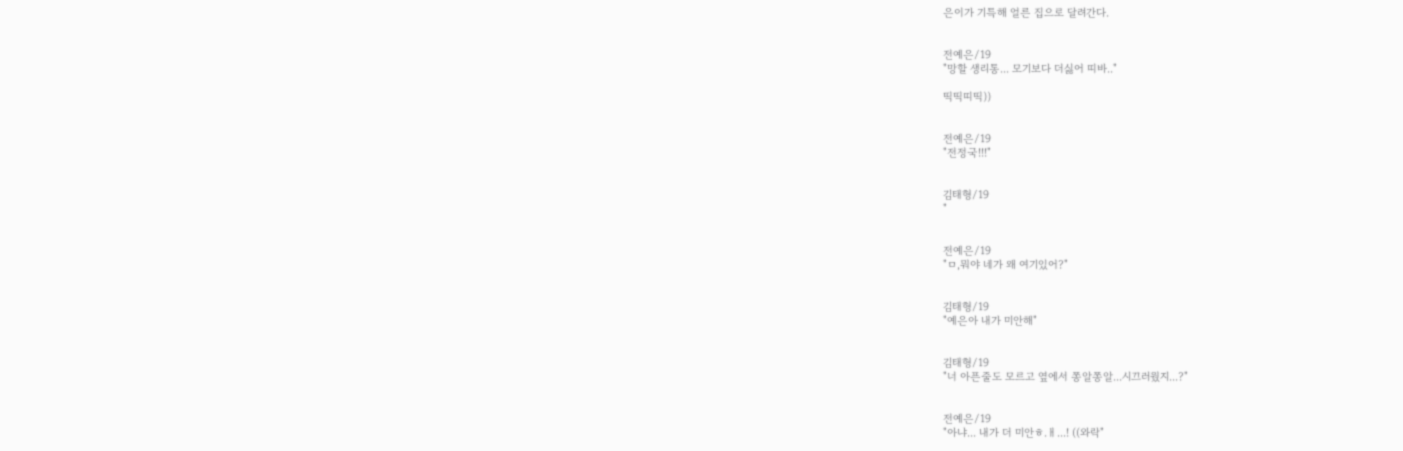은이가 기특해 얼른 집으로 달려간다.


전예은/19
"망할 생리통... 모기보다 더싫어 띠바.."

띡띡띠띡))


전예은/19
"전정국!!!"


김태형/19
"


전예은/19
"ㅁ,뭐야 네가 왜 여기있어?"


김태형/19
"예은아 내가 미안해"


김태형/19
"너 아픈줄도 모르고 옆에서 쫑알쫑알...시끄러웠지...?"


전예은/19
"아냐... 내가 더 미안ㅎ.ㅐ...! ((와락"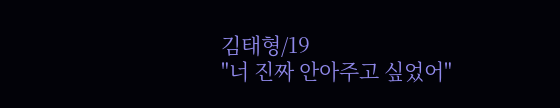김태형/19
"너 진짜 안아주고 싶었어"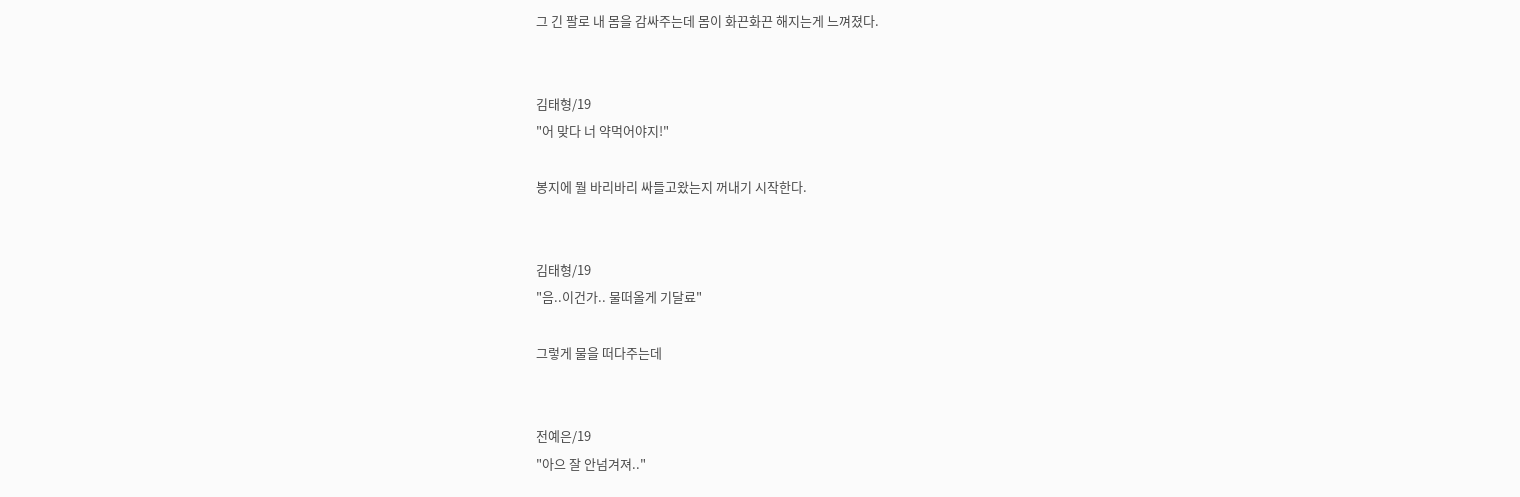그 긴 팔로 내 몸을 감싸주는데 몸이 화끈화끈 해지는게 느껴졌다.


김태형/19
"어 맞다 너 약먹어야지!"

봉지에 뭘 바리바리 싸들고왔는지 꺼내기 시작한다.


김태형/19
"음..이건가.. 물떠올게 기달료"

그렇게 물을 떠다주는데


전예은/19
"아으 잘 안넘겨져.."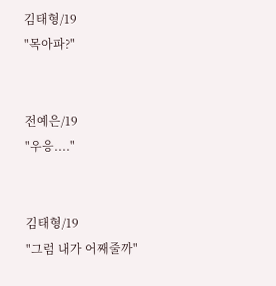김태형/19
"목아파?"


전예은/19
"우응...."


김태형/19
"그럼 내가 어째줄까"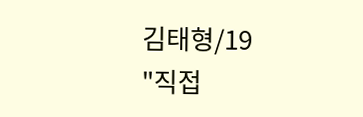김태형/19
"직접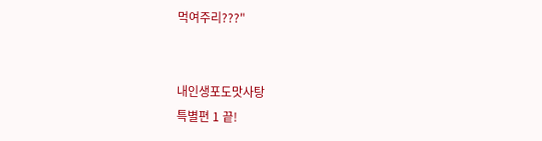먹여주리???"


내인생포도맛사탕
특별편 1 끝!